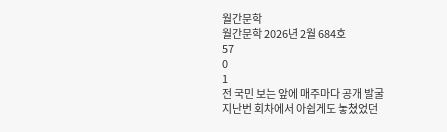월간문학
월간문학 2026년 2월 684호
57
0
1
전 국민 보는 앞에 매주마다 공개 발굴
지난번 회차에서 아쉽게도 놓쳤었던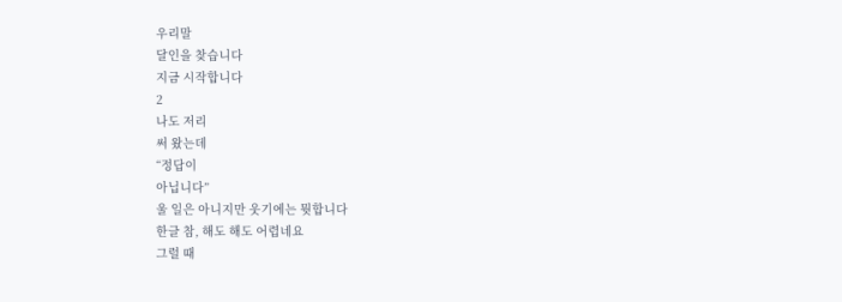우리말
달인을 찾습니다
지금 시작합니다
2
나도 저리
써 왔는데
“정답이
아닙니다”
울 일은 아니지만 웃기에는 뭣합니다
한글 참, 해도 해도 어렵네요
그럴 때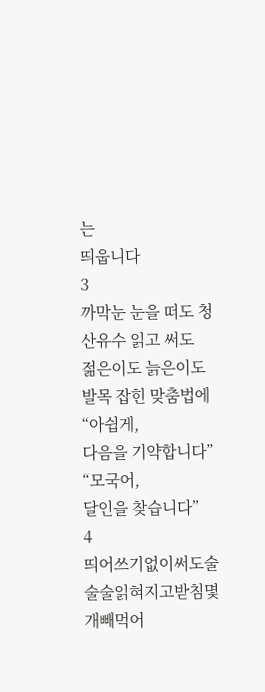는
띄웁니다
3
까막눈 눈을 떠도 청산유수 읽고 써도
젊은이도 늙은이도 발목 잡힌 맞춤법에
“아쉽게,
다음을 기약합니다”
“모국어,
달인을 찾습니다”
4
띄어쓰기없이써도술술술읽혀지고받침몇개빼먹어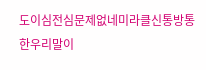도이심전심문제없네미라클신통방통한우리말이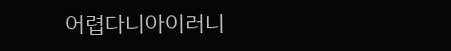어렵다니아이러니